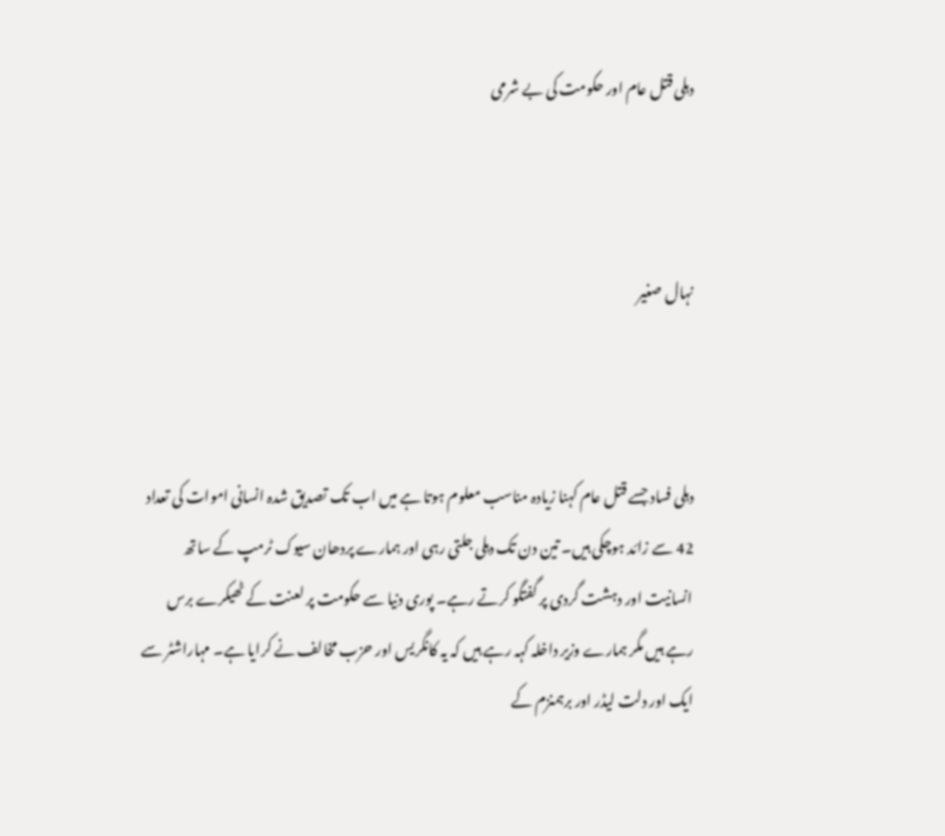دہلی قتل عام اور حکومت کی بے شرمی



نہال صغیر



دہلی فساد جسے قتل عام کہنا زیادہ مناسب معلوم ہوتا ہے میں اب تک تصدیق شدہ انسانی اموات کی تعداد 42 سے زائد ہوچکی ہیں۔ تین دن تک دہلی جلتی رہی اور ہمارے پردھان سیوک ٹرمپ کے ساتھ انسانیت اور دہشت گردی پر گفتگو کرتے رہے۔ پوری دنیا سے حکومت پر لعنت کے ٹھیکرے برس رہے ہیں مگر ہمارے وزیر داخلہ کہہ رہے ہیں کہ یہ کانگریس اور حزب مخالف نے کرایا ہے۔ مہاراشٹر سے ایک اور دلت لیڈر اور برہمنزم کے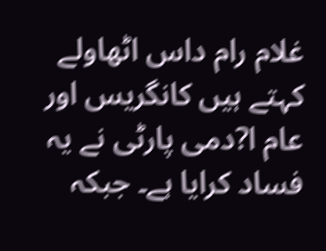غلام رام داس اٹھاولے کہتے ہیں کانگریس اور عام ا?دمی پارٹی نے یہ فساد کرایا ہے۔ جبکہ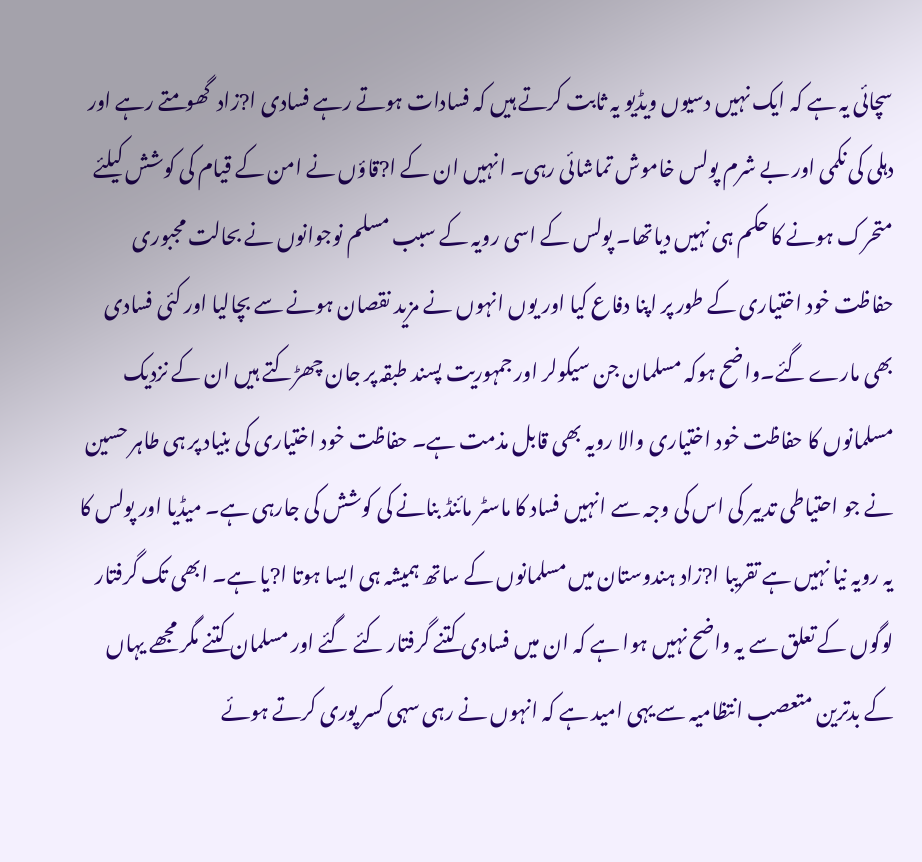سچائی یہ ہے کہ ایک نہیں دسیوں ویڈیو یہ ثابت کرتے ہیں کہ فسادات ہوتے رہے فسادی ا?زاد  گھومتے رہے اور دہلی کی نکمی اور بے شرم پولس خاموش تماشائی رہی۔ انہیں ان کے ا?قاؤں نے امن کے قیام کی کوشش کیلئے متحرک ہونے کا حکم ہی نہیں دیاتھا۔ پولس کے اسی رویہ کے سبب مسلم نوجوانوں نے بحالت مجبوری حفاظت خود اختیاری کے طور پر اپنا دفاع کیا اور یوں انہوں نے مزید نقصان ہونے سے بچالیا اور کئی فسادی بھی مارے گئے۔واضح ہوکہ مسلمان جن سیکولر اور جمہوریت پسند طبقہ پر جان چھڑکتے ہیں ان کے نزدیک مسلمانوں کا حفاظت خود اختیاری والا رویہ بھی قابل مذمت ہے۔ حفاظت خود اختیاری کی بنیاد پر ہی طاہر حسین نے جو احتیاطی تدبیر کی اس کی وجہ سے انہیں فساد کا ماسٹر مائنڈ بنانے کی کوشش کی جارہی ہے۔ میڈیا اور پولس کا یہ رویہ نیا نہیں ہے تقریبا ا?زاد ہندوستان میں مسلمانوں کے ساتھ ہمیشہ ہی ایسا ہوتا ا?یا ہے۔ ابھی تک گرفتار لوگوں کے تعلق سے یہ واضح نہیں ہوا ہے کہ ان میں فسادی کتنے گرفتار کئے گئے اور مسلمان کتنے مگر مجھے یہاں کے بدترین متعصب انتظامیہ سے یہی امید ہے کہ انہوں نے رہی سہی کسر پوری کرتے ہوئے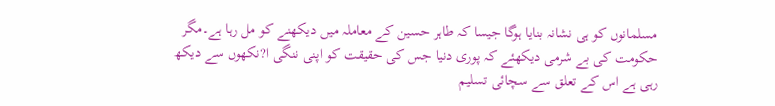مسلمانوں کو ہی نشانہ بنایا ہوگا جیسا کہ طاہر حسین کے معاملہ میں دیکھنے کو مل رہا ہے۔مگر حکومت کی بے شرمی دیکھئے کہ پوری دنیا جس کی حقیقت کو اپنی ننگی ا?نکھوں سے دیکھ رہی ہے اس کے تعلق سے سچائی تسلیم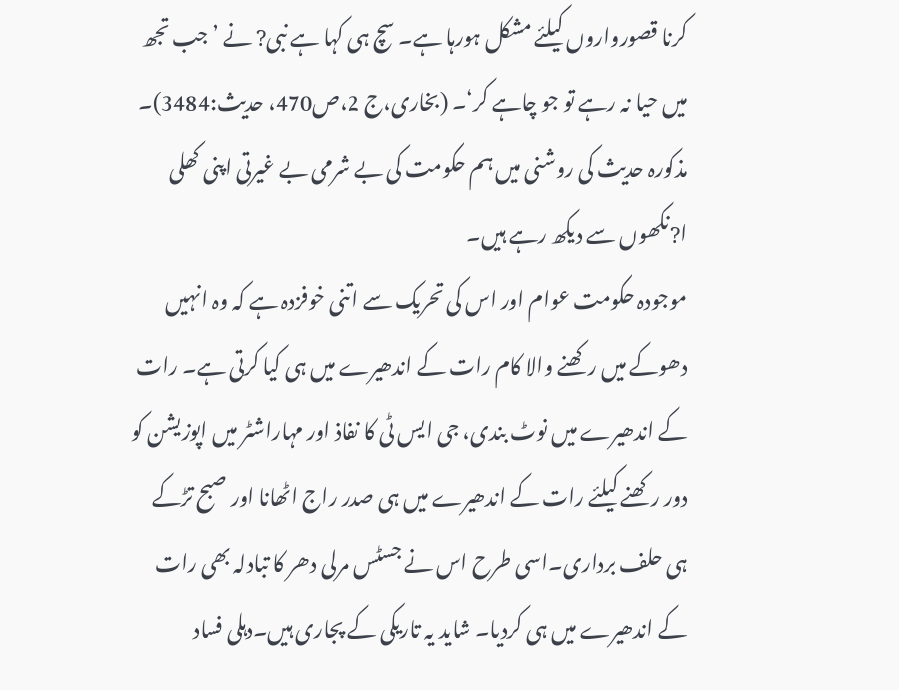کرنا قصورواروں کیلئے مشکل ہورہا ہے۔ سچ ہی کہا ہے نبی? نے ’جب تجھ میں حیا نہ رہے تو جو چاہے کر‘۔ (بخاری،ج 2،ص470، حدیث:3484)۔ مذکورہ حدیث کی روشنی میں ہم حکومت کی بے شرمی بے غیرتی اپنی کھلی ا?نکھوں سے دیکھ رہے ہیں۔
موجودہ حکومت عوام اور اس کی تحریک سے اتنی خوفزدہ ہے کہ وہ انہیں دھوکے میں رکھنے والا کام رات کے اندھیرے میں ہی کیا کرتی ہے۔ رات کے اندھیرے میں نوٹ بندی، جی ایس ٹی کا نفاذ اور مہاراشٹر میں اپوزیشن کو دور رکھنے کیلئے رات کے اندھیرے میں ہی صدر راج اٹھانا اور صبح تڑکے ہی حلف برداری۔اسی طرح اس نے جسٹس مرلی دھر کا تبادلہ بھی رات کے اندھیرے میں ہی کردیا۔ شاید یہ تاریکی کے پجاری ہیں۔دہلی فساد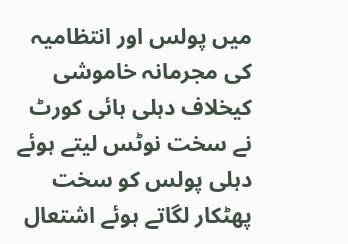میں پولس اور انتظامیہ کی مجرمانہ خاموشی کیخلاف دہلی ہائی کورٹ نے سخت نوٹس لیتے ہوئے دہلی پولس کو سخت پھٹکار لگاتے ہوئے اشتعال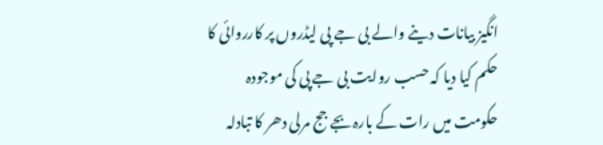انگیز بیانات دینے والے بی جے پی لیڈروں پر کارروائی کا حکم کیا دیا کہ حسب روایت بی جے پی کی موجودہ حکومت میں رات کے بارہ بجے جج مرلی دھر کا تبادلہ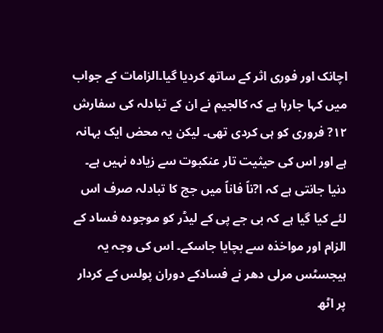اچانک اور فوری اثر کے ساتھ کردیا گیا۔الزامات کے جواب میں کہا جارہا ہے کہ کالجیم نے ان کے تبادلہ کی سفارش ۱۲? فروری کو ہی کردی تھی۔ لیکن یہ محض ایک بہانہ ہے اور اس کی حیثیت تار عنکبوت سے زیادہ نہیں ہے۔ دنیا جانتی ہے کہ ا?ناً فاناً میں جج کا تبادلہ صرف اس لئے کیا گیا ہے کہ بی جے پی کے لیڈر کو موجودہ فساد کے الزام اور مواخذہ سے بچایا جاسکے۔ اس کی وجہ یہ ہیجسٹس مرلی دھر نے فسادکے دوران پولس کے کردار پر اٹھ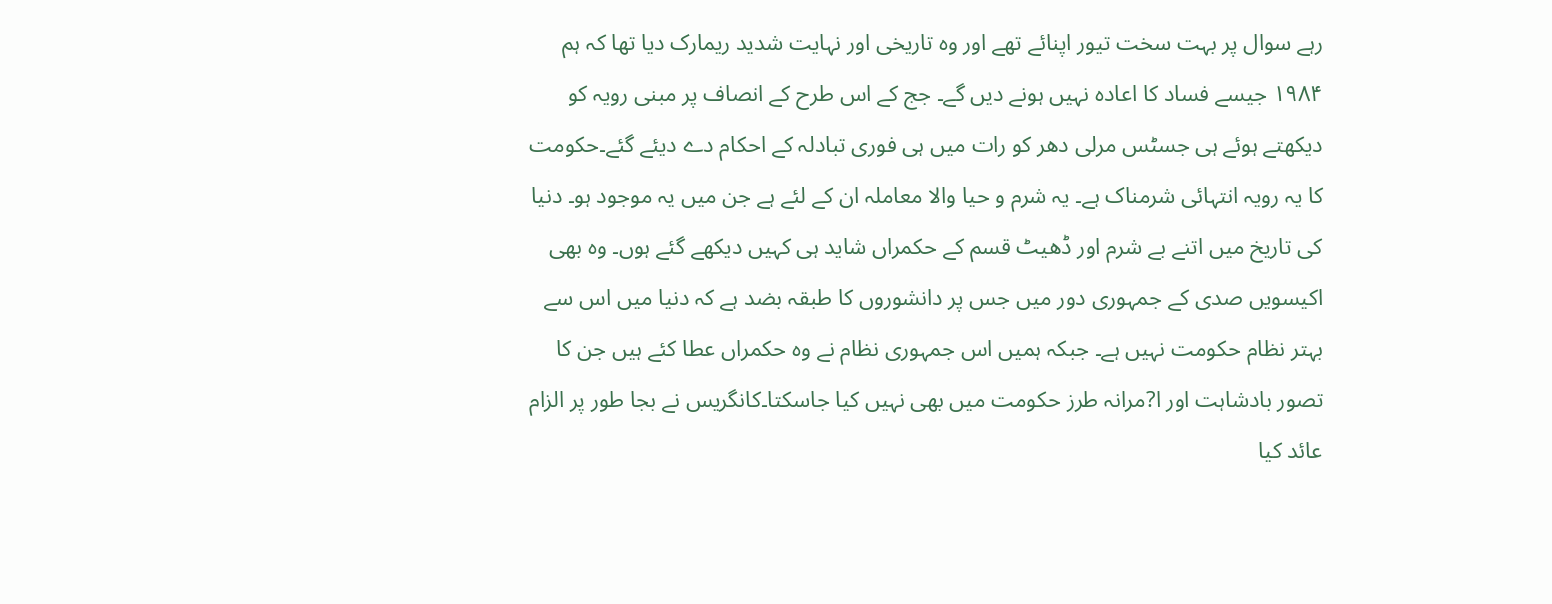رہے سوال پر بہت سخت تیور اپنائے تھے اور وہ تاریخی اور نہایت شدید ریمارک دیا تھا کہ ہم ۱۹۸۴ جیسے فساد کا اعادہ نہیں ہونے دیں گے۔ جج کے اس طرح کے انصاف پر مبنی رویہ کو دیکھتے ہوئے ہی جسٹس مرلی دھر کو رات میں ہی فوری تبادلہ کے احکام دے دیئے گئے۔حکومت کا یہ رویہ انتہائی شرمناک ہے۔ یہ شرم و حیا والا معاملہ ان کے لئے ہے جن میں یہ موجود ہو۔ دنیا کی تاریخ میں اتنے بے شرم اور ڈھیٹ قسم کے حکمراں شاید ہی کہیں دیکھے گئے ہوں۔ وہ بھی اکیسویں صدی کے جمہوری دور میں جس پر دانشوروں کا طبقہ بضد ہے کہ دنیا میں اس سے بہتر نظام حکومت نہیں ہے۔ جبکہ ہمیں اس جمہوری نظام نے وہ حکمراں عطا کئے ہیں جن کا تصور بادشاہت اور ا?مرانہ طرز حکومت میں بھی نہیں کیا جاسکتا۔کانگریس نے بجا طور پر الزام عائد کیا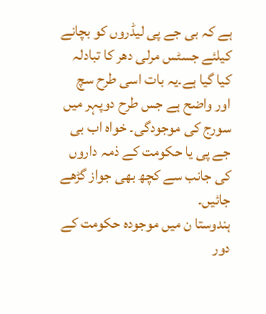ہے کہ بی جے پی لیڈروں کو بچانے کیلئے جسٹس مرلی دھر کا تبادلہ کیا گیا ہے۔یہ بات اسی طرح سچ اور واضح ہے جس طرح دوپہر میں سورج کی موجودگی۔ خواہ اب بی جے پی یا حکومت کے ذمہ داروں کی جانب سے کچھ بھی جواز گڑھے جائیں۔
ہندوستا ن میں موجودہ حکومت کے دور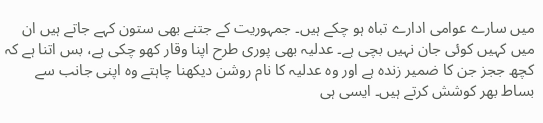میں سارے عوامی ادارے تباہ ہو چکے ہیں۔ جمہوریت کے جتنے بھی ستون کہے جاتے ہیں ان میں کہیں کوئی جان نہیں بچی ہے۔ عدلیہ بھی پوری طرح اپنا وقار کھو چکی ہے، بس اتنا ہے کہ کچھ ججز جن کا ضمیر زندہ ہے اور وہ عدلیہ کا نام روشن دیکھنا چاہتے وہ اپنی جانب سے بساط بھر کوشش کرتے ہیں۔ ایسی ہی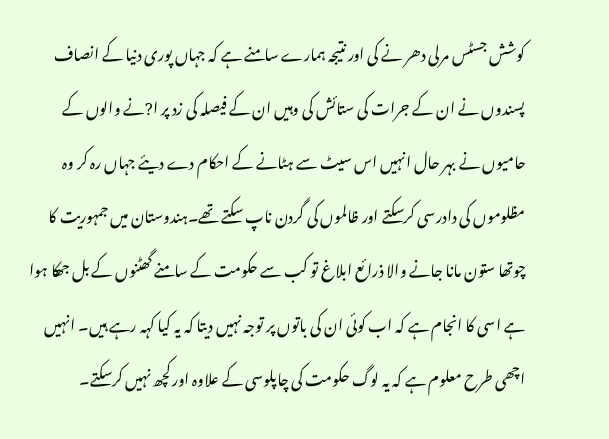کوشش جسٹس مرلی دھر نے کی اور نتیجہ ہمارے سامنے ہے کہ جہاں پوری دنیا کے انصاف پسندوں نے ان کے جرات کی ستائش کی وہیں ان کے فیصلہ کی زد پر ا?نے والوں کے حامیوں نے بہر حال انہیں اس سیٹ سے ہٹانے کے احکام دے دیئے جہاں رہ کر وہ مظلوموں کی دادرسی کرسکتے اور ظالموں کی گردن ناپ سکتے تھے۔ہندوستان میں جمہوریت کا چوتھا ستون مانا جانے والا ذرائع ابلاغ تو کب سے حکومت کے سامنے گھٹنوں کے بل جھکا ہوا ہے اسی کا انجام ہے کہ اب کوئی ان کی باتوں پر توجہ نہیں دیتا کہ یہ کیا کہہ رہے ہیں۔ انہیں اچھی طرح معلوم ہے کہ یہ لوگ حکومت کی چاپلوسی کے علاوہ اور کچھ نہیں کرسکتے۔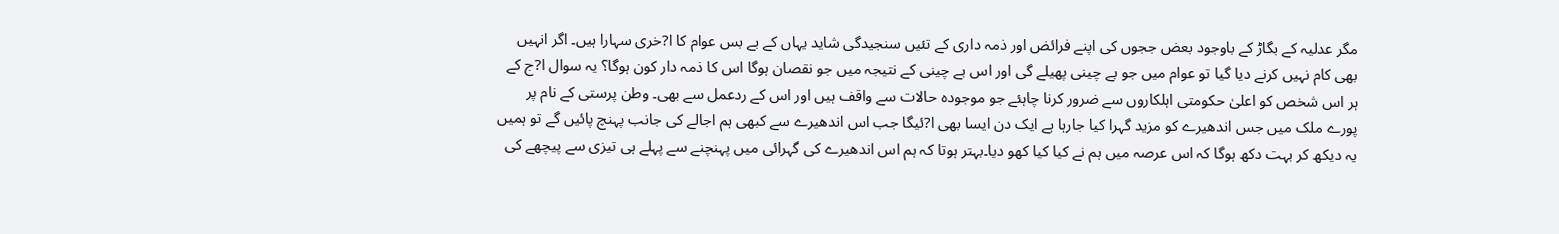مگر عدلیہ کے بگاڑ کے باوجود بعض ججوں کی اپنے فرائض اور ذمہ داری کے تئیں سنجیدگی شاید یہاں کے بے بس عوام کا ا?خری سہارا ہیں۔ اگر انہیں بھی کام نہیں کرنے دیا گیا تو عوام میں جو بے چینی پھیلے گی اور اس بے چینی کے نتیجہ میں جو نقصان ہوگا اس کا ذمہ دار کون ہوگا؟ یہ سوال ا?ج کے ہر اس شخص کو اعلیٰ حکومتی اہلکاروں سے ضرور کرنا چاہئے جو موجودہ حالات سے واقف ہیں اور اس کے ردعمل سے بھی۔ وطن پرستی کے نام پر پورے ملک میں جس اندھیرے کو مزید گہرا کیا جارہا ہے ایک دن ایسا بھی ا?ئیگا جب اس اندھیرے سے کبھی ہم اجالے کی جانب پہنچ پائیں گے تو ہمیں یہ دیکھ کر بہت دکھ ہوگا کہ اس عرصہ میں ہم نے کیا کیا کھو دیا۔بہتر ہوتا کہ ہم اس اندھیرے کی گہرائی میں پہنچنے سے پہلے ہی تیزی سے پیچھے کی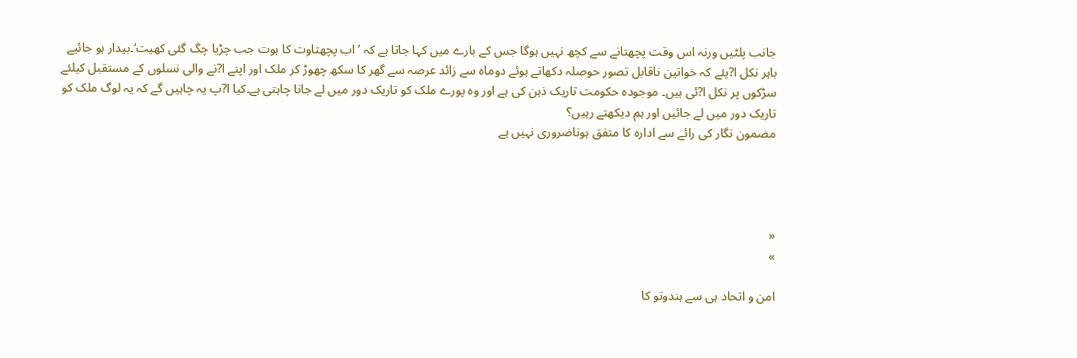جانب پلٹیں ورنہ اس وقت پچھتانے سے کچھ نہیں ہوگا جس کے بارے میں کہا جاتا ہے کہ ’اب پچھتاوت کا ہوت جب چڑیا چگ گئی کھیت‘۔بیدار ہو جائیے باہر نکل ا?یئے کہ خواتین ناقابل تصور حوصلہ دکھاتے ہوئے دوماہ سے زائد عرصہ سے گھر کا سکھ چھوڑ کر ملک اور اپنے ا?نے والی نسلوں کے مستقبل کیلئے سڑکوں پر نکل ا?ئی ہیں۔ موجودہ حکومت تاریک ذہن کی ہے اور وہ پورے ملک کو تاریک دور میں لے جانا چاہتی ہے۔کیا ا?پ یہ چاہیں گے کہ یہ لوگ ملک کو تاریک دور میں لے جائیں اور ہم دیکھتے رہیں؟
مضمون نگار کی رائے سے ادارہ کا متفق ہوناضروری نہیں ہے




«
»

امن و اتحاد ہی سے ہندوتو کا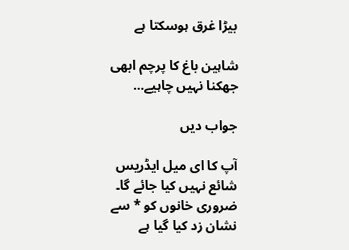بیڑا غرق ہوسکتا ہے

شاہین باغ کا پرچم ابھی جھکنا نہیں چاہیے…

جواب دیں

آپ کا ای میل ایڈریس شائع نہیں کیا جائے گا۔ ضروری خانوں کو * سے نشان زد کیا گیا ہے